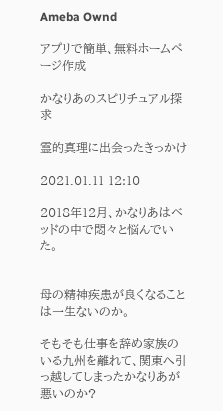Ameba Ownd

アプリで簡単、無料ホームページ作成

かなりあのスピリチュアル探求

霊的真理に出会ったきっかけ

2021.01.11 12:10

2018年12月、かなりあはベッドの中で悶々と悩んでいた。


母の精神疾患が良くなることは一生ないのか。

そもそも仕事を辞め家族のいる九州を離れて、関東へ引っ越してしまったかなりあが悪いのか?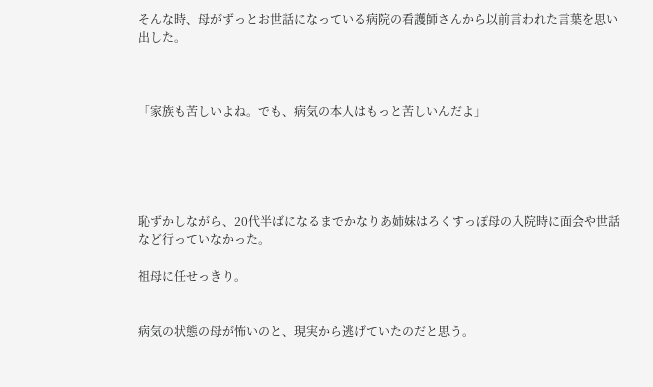そんな時、母がずっとお世話になっている病院の看護師さんから以前言われた言葉を思い出した。



「家族も苦しいよね。でも、病気の本人はもっと苦しいんだよ」





恥ずかしながら、20代半ばになるまでかなりあ姉妹はろくすっぽ母の入院時に面会や世話など行っていなかった。

祖母に任せっきり。


病気の状態の母が怖いのと、現実から逃げていたのだと思う。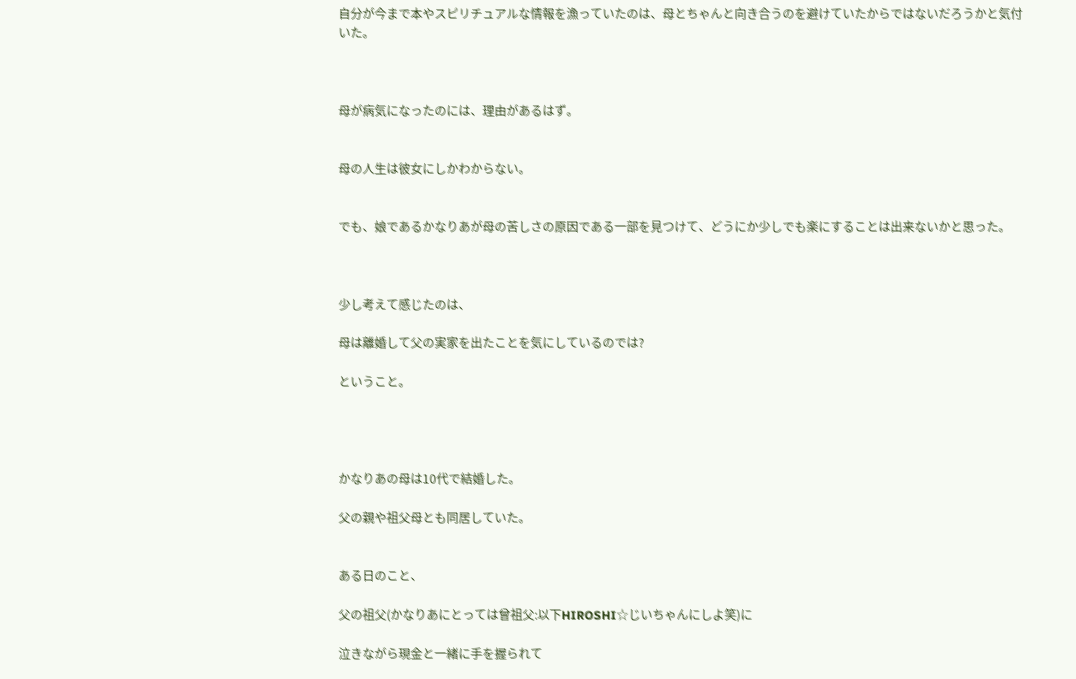自分が今まで本やスピリチュアルな情報を漁っていたのは、母とちゃんと向き合うのを避けていたからではないだろうかと気付いた。



母が病気になったのには、理由があるはず。


母の人生は彼女にしかわからない。


でも、娘であるかなりあが母の苦しさの原因である一部を見つけて、どうにか少しでも楽にすることは出来ないかと思った。



少し考えて感じたのは、

母は離婚して父の実家を出たことを気にしているのでは?

ということ。




かなりあの母は10代で結婚した。

父の親や祖父母とも同居していた。


ある日のこと、

父の祖父(かなりあにとっては曾祖父:以下HIROSHI☆じいちゃんにしよ笑)に

泣きながら現金と一緒に手を握られて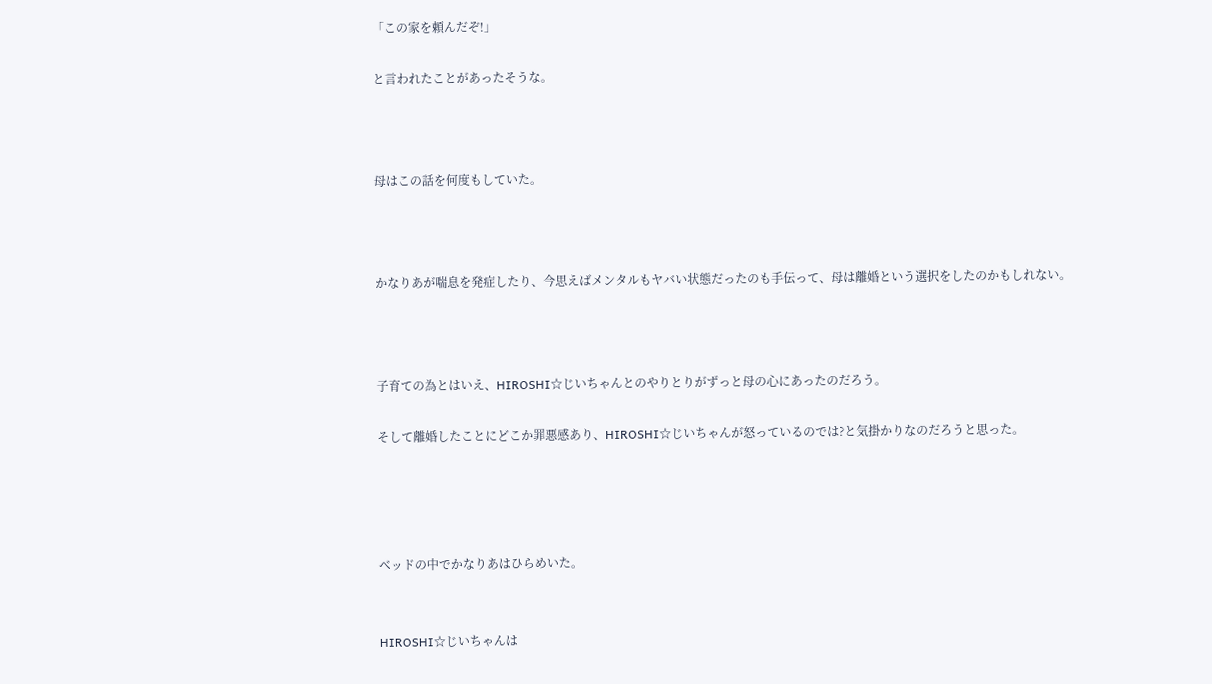「この家を頼んだぞ!」

と言われたことがあったそうな。



母はこの話を何度もしていた。



かなりあが喘息を発症したり、今思えばメンタルもヤバい状態だったのも手伝って、母は離婚という選択をしたのかもしれない。



子育ての為とはいえ、HIROSHI☆じいちゃんとのやりとりがずっと母の心にあったのだろう。

そして離婚したことにどこか罪悪感あり、HIROSHI☆じいちゃんが怒っているのでは?と気掛かりなのだろうと思った。




ベッドの中でかなりあはひらめいた。


HIROSHI☆じいちゃんは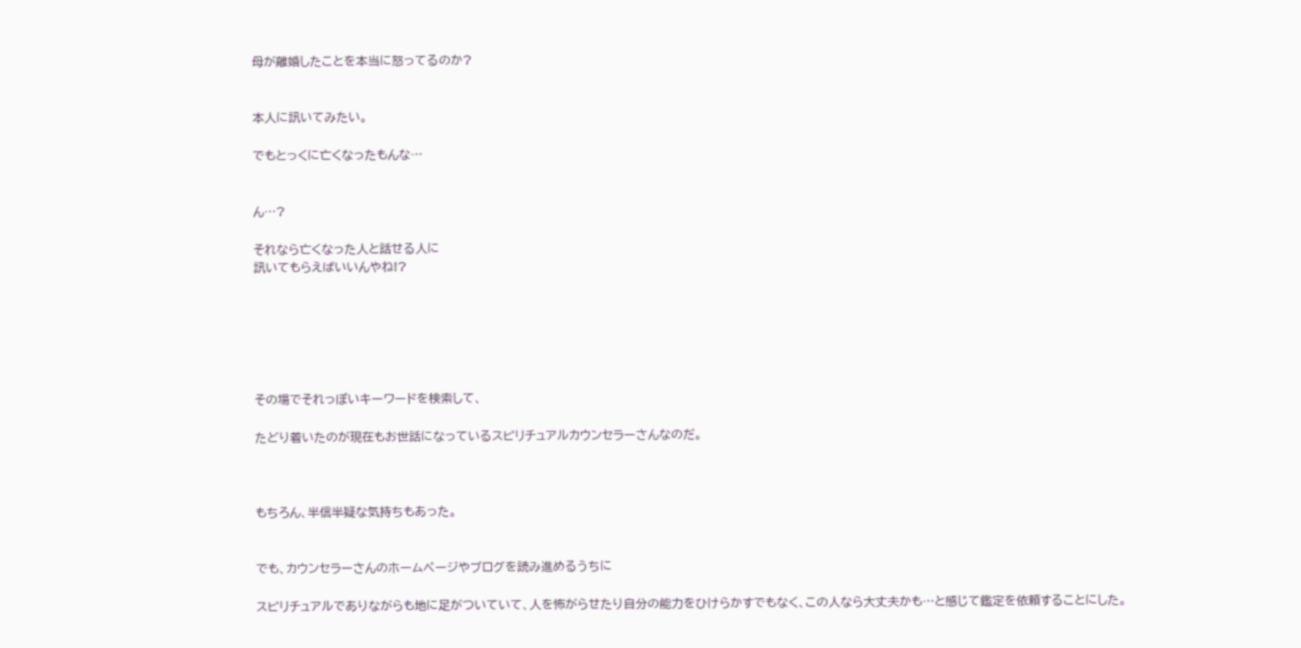母が離婚したことを本当に怒ってるのか?


本人に訊いてみたい。

でもとっくに亡くなったもんな…


ん…?

それなら亡くなった人と話せる人に
訊いてもらえばいいんやね!?






その場でそれっぽいキーワードを検索して、

たどり着いたのが現在もお世話になっているスピリチュアルカウンセラーさんなのだ。



もちろん、半信半疑な気持ちもあった。


でも、カウンセラーさんのホームページやブログを読み進めるうちに

スピリチュアルでありながらも地に足がついていて、人を怖がらせたり自分の能力をひけらかすでもなく、この人なら大丈夫かも…と感じて鑑定を依頼することにした。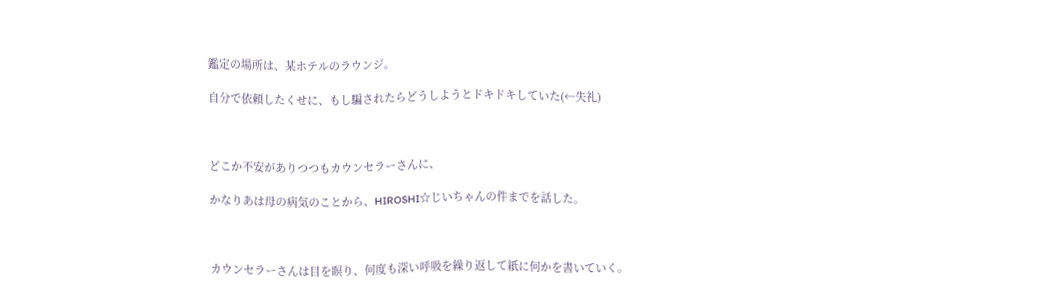鑑定の場所は、某ホテルのラウンジ。

自分で依頼したくせに、もし騙されたらどうしようとドキドキしていた(←失礼)



どこか不安がありつつもカウンセラーさんに、

かなりあは母の病気のことから、HIROSHI☆じいちゃんの件までを話した。



カウンセラーさんは目を瞑り、何度も深い呼吸を繰り返して紙に何かを書いていく。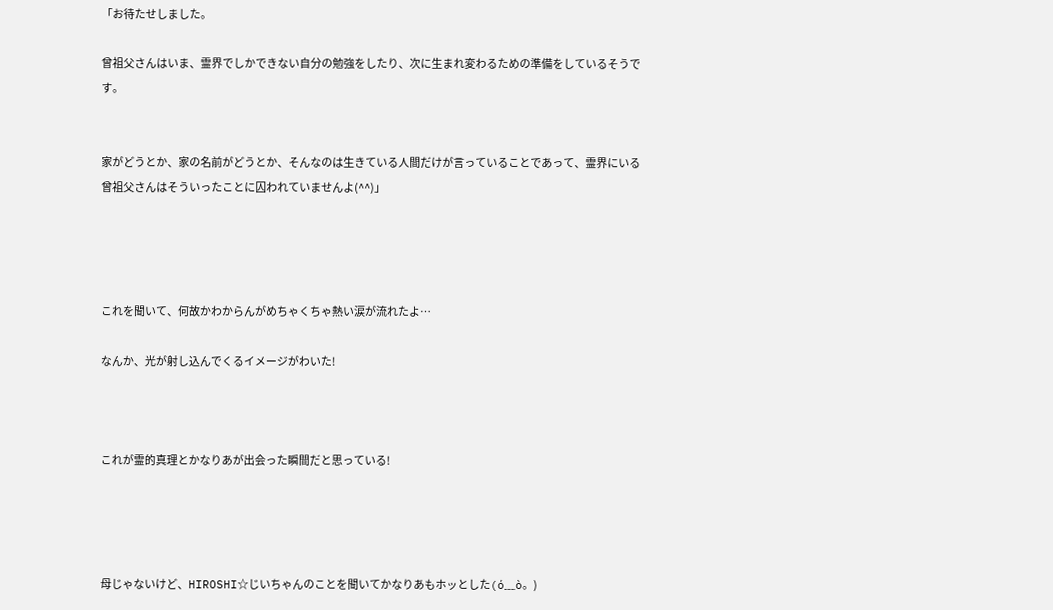「お待たせしました。

曾祖父さんはいま、霊界でしかできない自分の勉強をしたり、次に生まれ変わるための準備をしているそうです。


家がどうとか、家の名前がどうとか、そんなのは生きている人間だけが言っていることであって、霊界にいる曾祖父さんはそういったことに囚われていませんよ(^^)」




これを聞いて、何故かわからんがめちゃくちゃ熱い涙が流れたよ…

なんか、光が射し込んでくるイメージがわいた!



これが霊的真理とかなりあが出会った瞬間だと思っている!




母じゃないけど、HIROSHI☆じいちゃんのことを聞いてかなりあもホッとした(ó﹏ò。)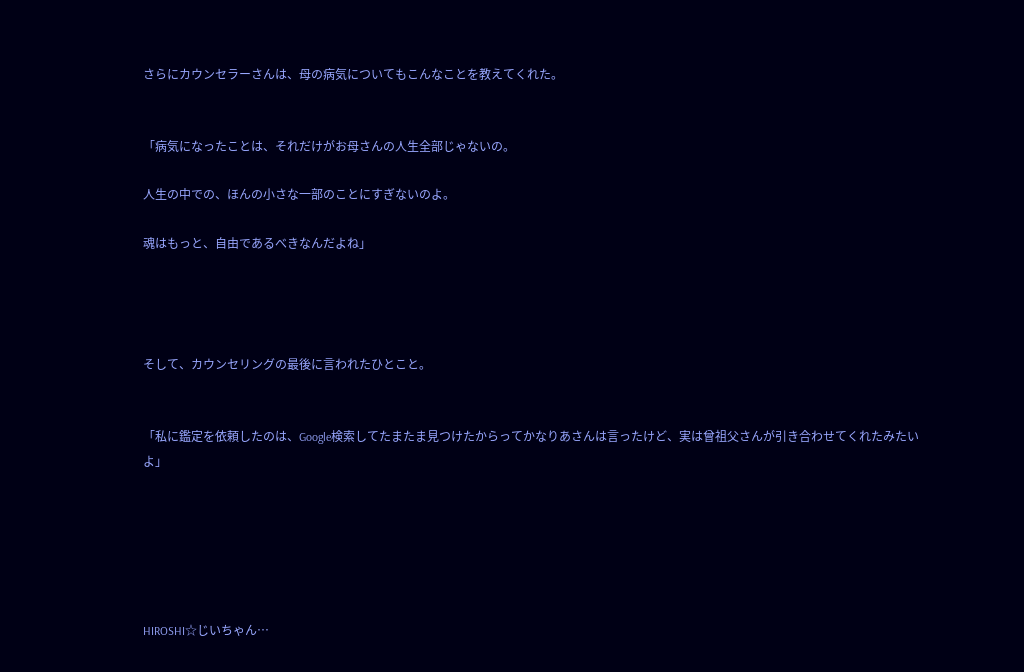さらにカウンセラーさんは、母の病気についてもこんなことを教えてくれた。


「病気になったことは、それだけがお母さんの人生全部じゃないの。

人生の中での、ほんの小さな一部のことにすぎないのよ。

魂はもっと、自由であるべきなんだよね」




そして、カウンセリングの最後に言われたひとこと。


「私に鑑定を依頼したのは、Google検索してたまたま見つけたからってかなりあさんは言ったけど、実は曾祖父さんが引き合わせてくれたみたいよ」






HIROSHI☆じいちゃん…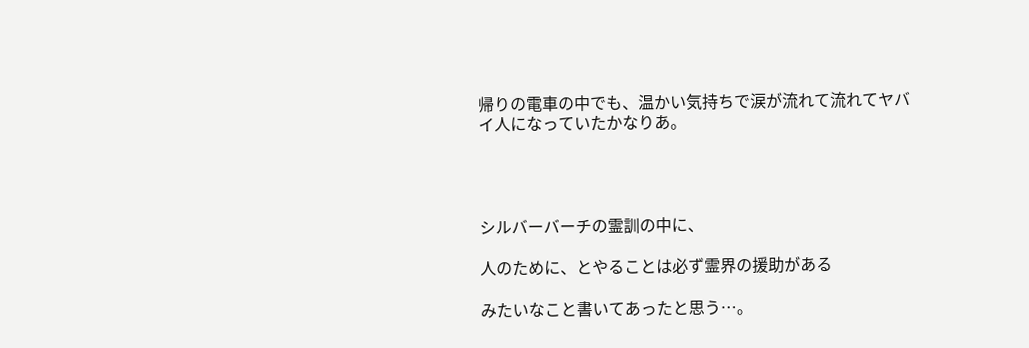帰りの電車の中でも、温かい気持ちで涙が流れて流れてヤバイ人になっていたかなりあ。




シルバーバーチの霊訓の中に、

人のために、とやることは必ず霊界の援助がある

みたいなこと書いてあったと思う…。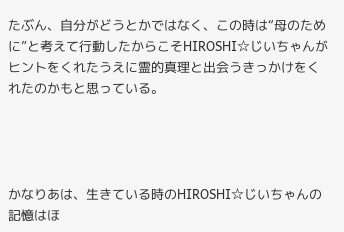たぶん、自分がどうとかではなく、この時は“母のために”と考えて行動したからこそHIROSHI☆じいちゃんがヒントをくれたうえに霊的真理と出会うきっかけをくれたのかもと思っている。




かなりあは、生きている時のHIROSHI☆じいちゃんの記憶はほ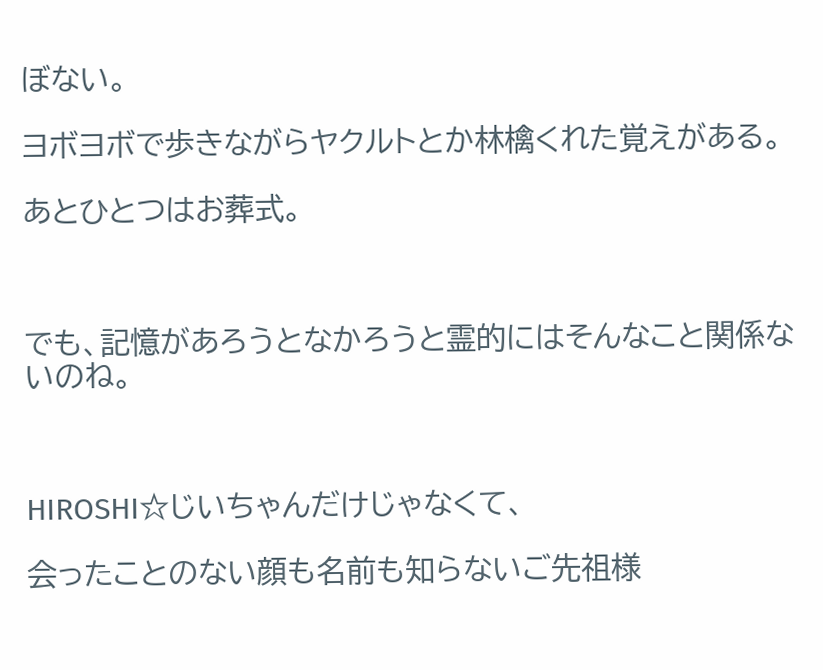ぼない。

ヨボヨボで歩きながらヤクルトとか林檎くれた覚えがある。

あとひとつはお葬式。



でも、記憶があろうとなかろうと霊的にはそんなこと関係ないのね。



HIROSHI☆じいちゃんだけじゃなくて、

会ったことのない顔も名前も知らないご先祖様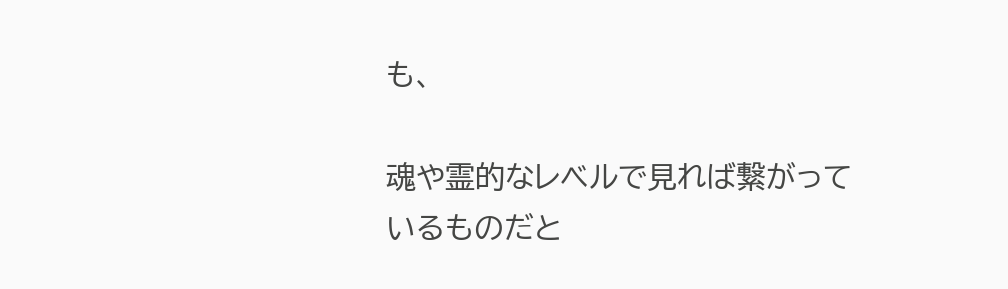も、

魂や霊的なレベルで見れば繋がっているものだと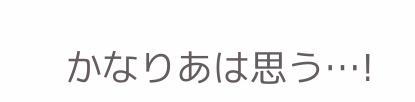かなりあは思う…!